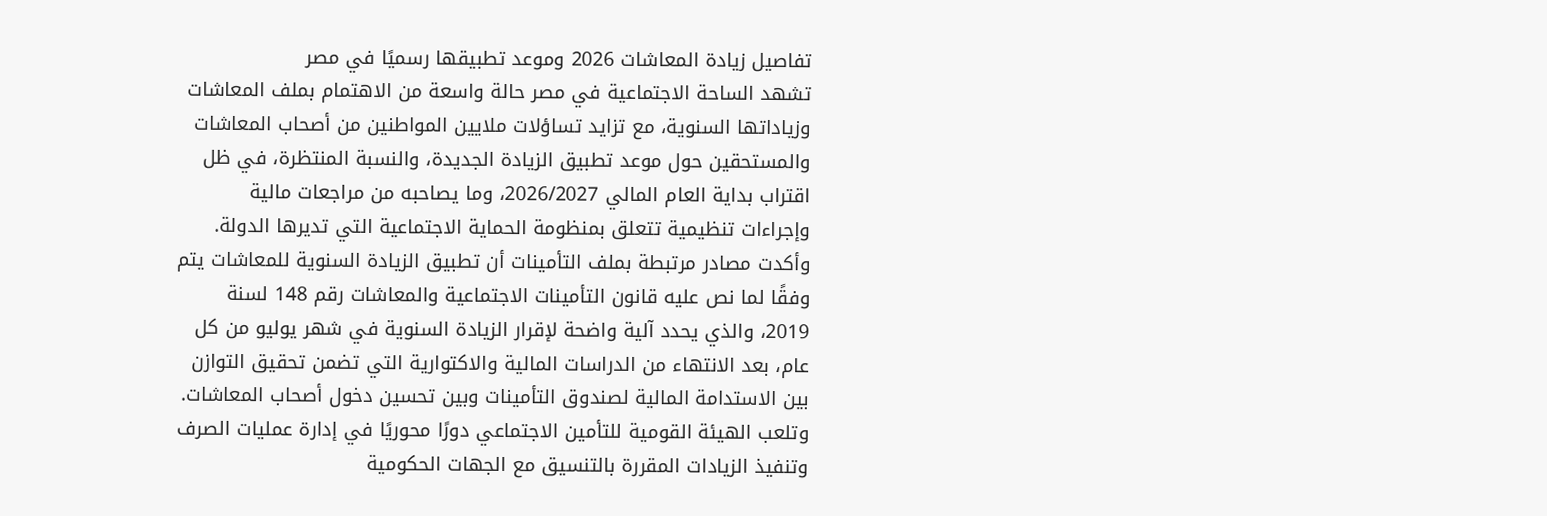تفاصيل زيادة المعاشات 2026 وموعد تطبيقها رسميًا في مصر
تشهد الساحة الاجتماعية في مصر حالة واسعة من الاهتمام بملف المعاشات وزياداتها السنوية، مع تزايد تساؤلات ملايين المواطنين من أصحاب المعاشات والمستحقين حول موعد تطبيق الزيادة الجديدة، والنسبة المنتظرة، في ظل اقتراب بداية العام المالي 2026/2027، وما يصاحبه من مراجعات مالية وإجراءات تنظيمية تتعلق بمنظومة الحماية الاجتماعية التي تديرها الدولة.
وأكدت مصادر مرتبطة بملف التأمينات أن تطبيق الزيادة السنوية للمعاشات يتم وفقًا لما نص عليه قانون التأمينات الاجتماعية والمعاشات رقم 148 لسنة 2019، والذي يحدد آلية واضحة لإقرار الزيادة السنوية في شهر يوليو من كل عام، بعد الانتهاء من الدراسات المالية والاكتوارية التي تضمن تحقيق التوازن بين الاستدامة المالية لصندوق التأمينات وبين تحسين دخول أصحاب المعاشات. وتلعب الهيئة القومية للتأمين الاجتماعي دورًا محوريًا في إدارة عمليات الصرف وتنفيذ الزيادات المقررة بالتنسيق مع الجهات الحكومية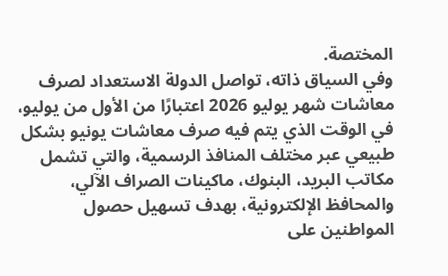المختصة.
وفي السياق ذاته، تواصل الدولة الاستعداد لصرف معاشات شهر يوليو 2026 اعتبارًا من الأول من يوليو، في الوقت الذي يتم فيه صرف معاشات يونيو بشكل طبيعي عبر مختلف المنافذ الرسمية، والتي تشمل مكاتب البريد، البنوك، ماكينات الصراف الآلي، والمحافظ الإلكترونية، بهدف تسهيل حصول المواطنين على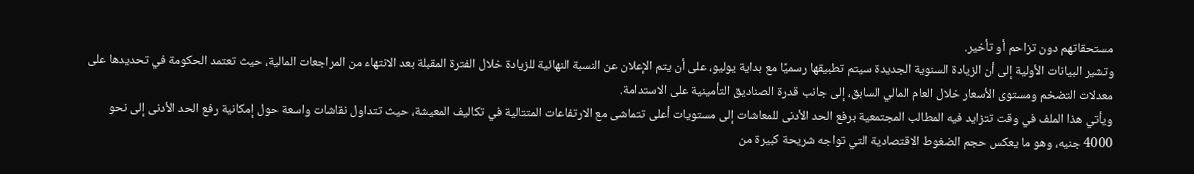مستحقاتهم دون تزاحم أو تأخير.
وتشير البيانات الأولية إلى أن الزيادة السنوية الجديدة سيتم تطبيقها رسميًا مع بداية يوليو، على أن يتم الإعلان عن النسبة النهائية للزيادة خلال الفترة المقبلة بعد الانتهاء من المراجعات المالية، حيث تعتمد الحكومة في تحديدها على معدلات التضخم ومستوى الأسعار خلال العام المالي السابق، إلى جانب قدرة الصناديق التأمينية على الاستدامة.
ويأتي هذا الملف في وقت تتزايد فيه المطالب المجتمعية برفع الحد الأدنى للمعاشات إلى مستويات أعلى تتماشى مع الارتفاعات المتتالية في تكاليف المعيشة، حيث تتداول نقاشات واسعة حول إمكانية رفع الحد الأدنى إلى نحو 4000 جنيه، وهو ما يعكس حجم الضغوط الاقتصادية التي تواجه شريحة كبيرة من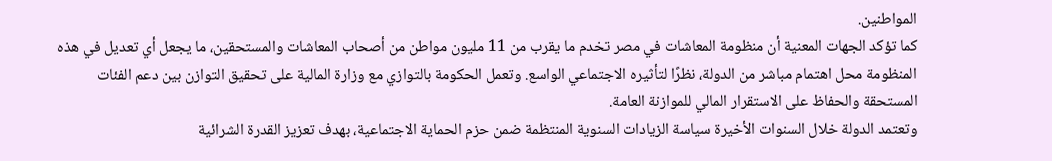المواطنين.
كما تؤكد الجهات المعنية أن منظومة المعاشات في مصر تخدم ما يقرب من 11 مليون مواطن من أصحاب المعاشات والمستحقين، ما يجعل أي تعديل في هذه المنظومة محل اهتمام مباشر من الدولة، نظرًا لتأثيره الاجتماعي الواسع. وتعمل الحكومة بالتوازي مع وزارة المالية على تحقيق التوازن بين دعم الفئات المستحقة والحفاظ على الاستقرار المالي للموازنة العامة.
وتعتمد الدولة خلال السنوات الأخيرة سياسة الزيادات السنوية المنتظمة ضمن حزم الحماية الاجتماعية، بهدف تعزيز القدرة الشرائية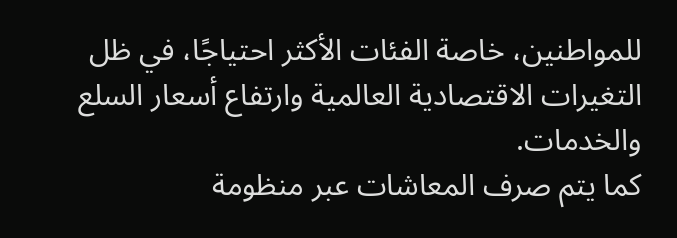للمواطنين، خاصة الفئات الأكثر احتياجًا، في ظل التغيرات الاقتصادية العالمية وارتفاع أسعار السلع والخدمات.
كما يتم صرف المعاشات عبر منظومة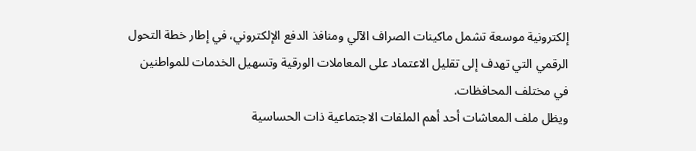إلكترونية موسعة تشمل ماكينات الصراف الآلي ومنافذ الدفع الإلكتروني، في إطار خطة التحول الرقمي التي تهدف إلى تقليل الاعتماد على المعاملات الورقية وتسهيل الخدمات للمواطنين في مختلف المحافظات.
ويظل ملف المعاشات أحد أهم الملفات الاجتماعية ذات الحساسية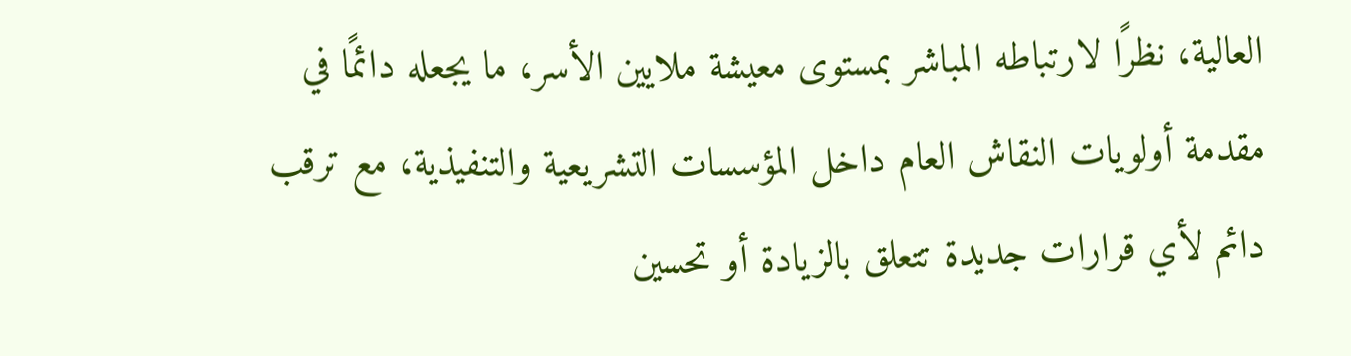العالية، نظرًا لارتباطه المباشر بمستوى معيشة ملايين الأسر، ما يجعله دائمًا في مقدمة أولويات النقاش العام داخل المؤسسات التشريعية والتنفيذية، مع ترقب دائم لأي قرارات جديدة تتعلق بالزيادة أو تحسين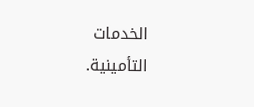الخدمات التأمينية.